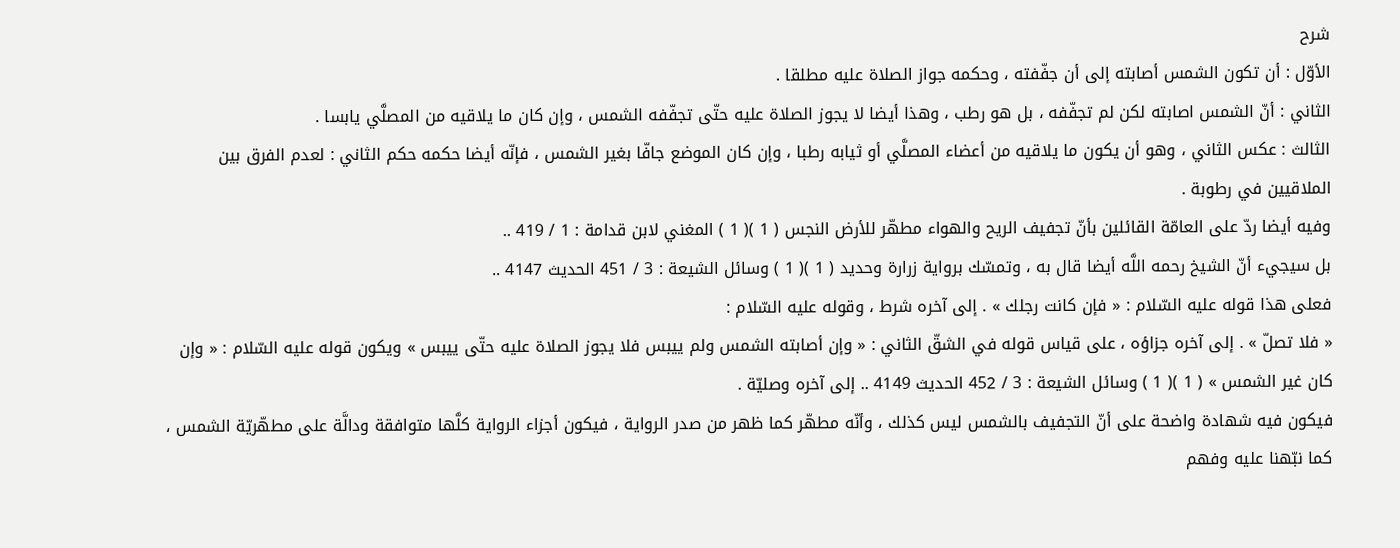شرح
الأوّل : أن تكون الشمس أصابته إلى أن جفّفته ، وحكمه جواز الصلاة عليه مطلقا .
الثاني : أنّ الشمس اصابته لكن لم تجفّفه ، بل هو رطب ، وهذا أيضا لا يجوز الصلاة عليه حتّى تجفّفه الشمس ، وإن كان ما يلاقيه من المصلَّي يابسا .
الثالث : عكس الثاني ، وهو أن يكون ما يلاقيه من أعضاء المصلَّي أو ثيابه رطبا ، وإن كان الموضع جافّا بغير الشمس ، فإنّه أيضا حكمه حكم الثاني : لعدم الفرق بين الملاقيين في رطوبة .
وفيه أيضا ردّ على العامّة القائلين بأنّ تجفيف الريح والهواء مطهّر للأرض النجس ( 1 )( 1 ) المغني لابن قدامة : 1 / 419 ..
بل سيجيء أنّ الشيخ رحمه اللَّه أيضا قال به ، وتمسّك برواية زرارة وحديد ( 1 )( 1 ) وسائل الشيعة : 3 / 451 الحديث 4147 ..
فعلى هذا قوله عليه السّلام : « فإن كانت رجلك » . إلى آخره شرط ، وقوله عليه السّلام :
« فلا تصلّ » . إلى آخره جزاؤه ، على قياس قوله في الشقّ الثاني : « وإن أصابته الشمس ولم ييبس فلا يجوز الصلاة عليه حتّى ييبس » ويكون قوله عليه السّلام : « وإن كان غير الشمس » ( 1 )( 1 ) وسائل الشيعة : 3 / 452 الحديث 4149 .. إلى آخره وصليّة .
فيكون فيه شهادة واضحة على أنّ التجفيف بالشمس ليس كذلك ، وأنّه مطهّر كما ظهر من صدر الرواية ، فيكون أجزاء الرواية كلَّها متوافقة ودالَّة على مطهّريّة الشمس ، كما نبّهنا عليه وفهم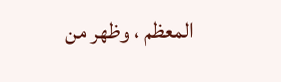المعظم ، وظهر من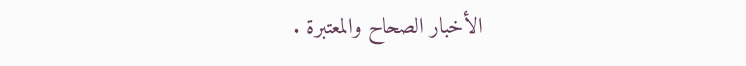الأخبار الصحاح والمعتبرة .